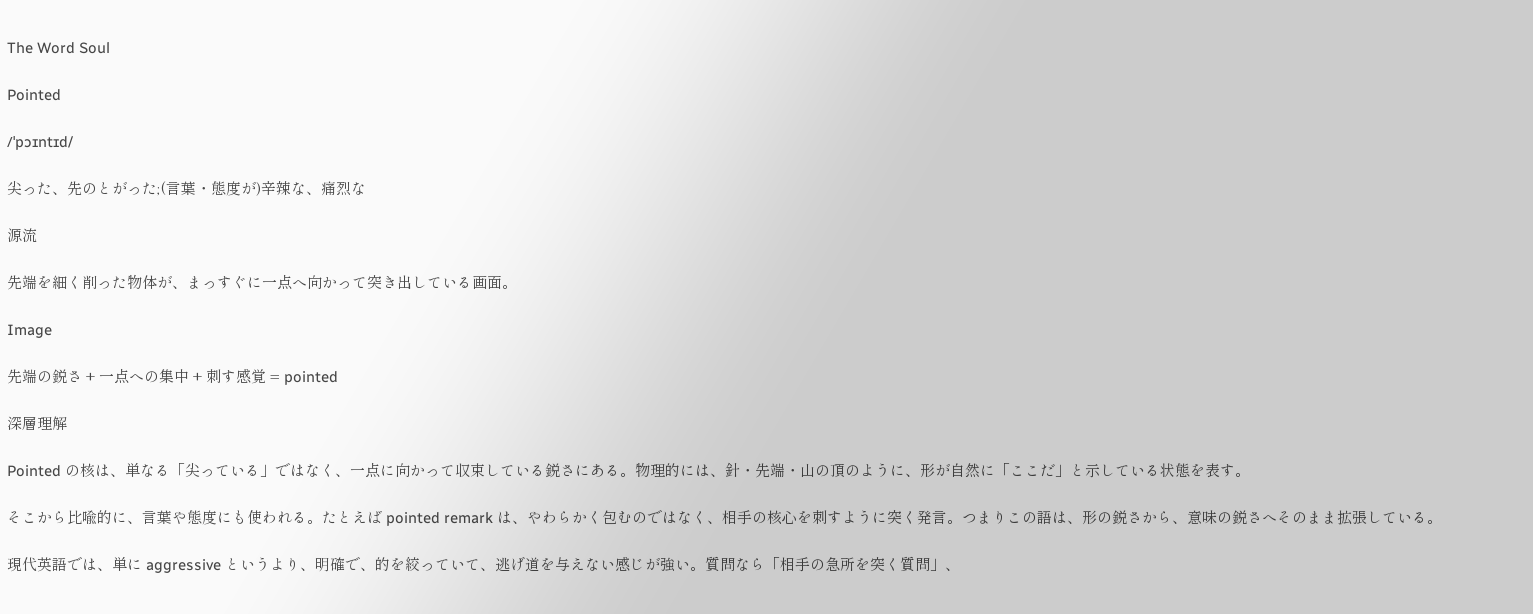The Word Soul

Pointed

/ˈpɔɪntɪd/

尖った、先のとがった;(言葉・態度が)辛辣な、痛烈な

源流

先端を細く削った物体が、まっすぐに一点へ向かって突き出している画面。

Image

先端の鋭さ + 一点への集中 + 刺す感覚 = pointed

深層理解

Pointed の核は、単なる「尖っている」ではなく、一点に向かって収束している鋭さにある。物理的には、針・先端・山の頂のように、形が自然に「ここだ」と示している状態を表す。

そこから比喩的に、言葉や態度にも使われる。たとえば pointed remark は、やわらかく包むのではなく、相手の核心を刺すように突く発言。つまりこの語は、形の鋭さから、意味の鋭さへそのまま拡張している。

現代英語では、単に aggressive というより、明確で、的を絞っていて、逃げ道を与えない感じが強い。質問なら「相手の急所を突く質問」、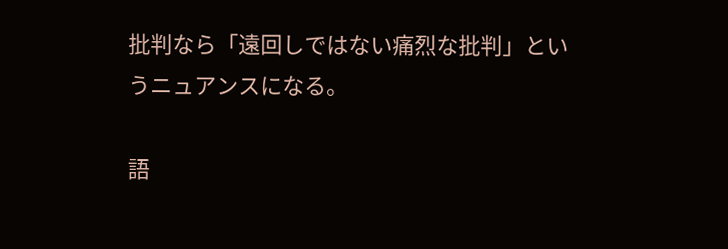批判なら「遠回しではない痛烈な批判」というニュアンスになる。

語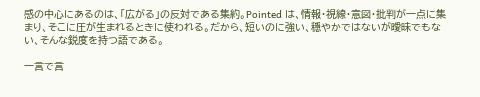感の中心にあるのは、「広がる」の反対である集約。Pointed は、情報・視線・意図・批判が一点に集まり、そこに圧が生まれるときに使われる。だから、短いのに強い、穏やかではないが曖昧でもない、そんな鋭度を持つ語である。

一言で言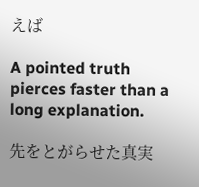えば

A pointed truth pierces faster than a long explanation.

先をとがらせた真実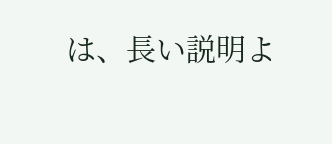は、長い説明よ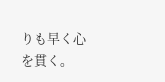りも早く心を貫く。